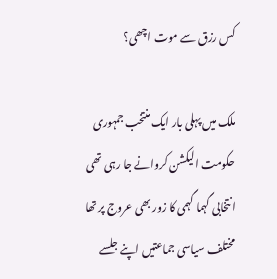کس رزق سے موت اچھی؟

ملک میں پہلی بار ایک منتخب جمہوری حکومت الیکشن کروانے جا رہی تھی انتخابی گہما گہمی کا زور بھی عروج پر تھا مختلف سیاسی جماعتیں اپنے جلسے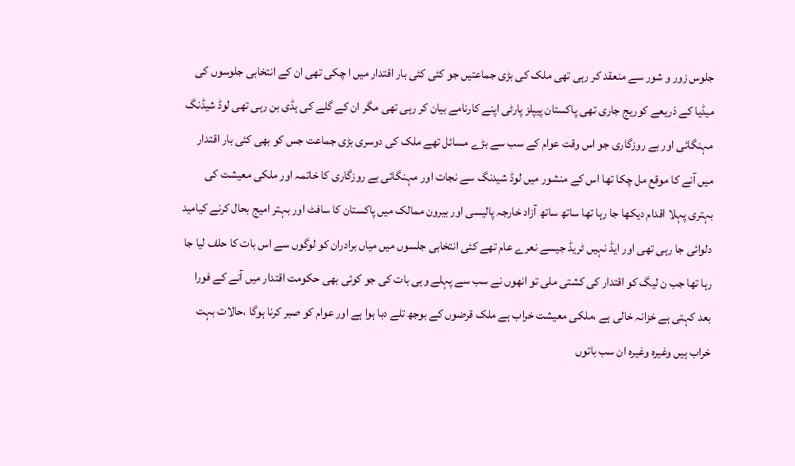جلوس زور و شور سے منعقد کر رہی تھی ملک کی بڑی جماعتیں جو کئی کئی بار اقتدار میں ا چکی تھی ان کے انتخابی جلوسوں کی میڈیا کے ذریعے کوریج جاری تھی پاکستان پیپلز پارٹی اپنے کارنامے بیان کر رہی تھی مگر ان کے گلے کی ہڈی بن رہی تھی لوڈ شیڈنگ مہنگائی اور بے روزگاری جو اس وقت عوام کے سب سے بڑے مسائل تھے ملک کی دوسری بڑی جماعت جس کو بھی کئی بار اقتدار میں آنے کا موقع مل چکا تھا اس کے منشور میں لوڈ شیدنگ سے نجات اور مہنگائی بے روزگاری کا خاتمہ اور ملکی معیشت کی بہتری پہلا اقدام دیکھا جا رہا تھا ساتھ ساتھ آزاد خارجہ پالیسی اور بیرون ممالک میں پاکستان کا سافٹ اور بہتر امیج بحال کرنے کیامید دلوائی جا رہی تھی اور ایڈ نہیں ٹریڈ جیسے نعرے عام تھے کئی انتخابی جلسوں میں میاں برادران کو لوگوں سے اس بات کا حلف لیا جا رہا تھا جب ن لیگ کو اقتدار کی کشتی ملی تو انھوں نے سب سے پہلے وہی بات کی جو کوئی بھی حکومت اقتدار میں آنے کے فورا بعد کہتی ہے خزانہ خالی ہے ،ملکی معیشت خراب ہے ملک قرضوں کے بوجھ تلے دبا ہوا ہے اور عوام کو صبر کرنا ہوگا ،حالات بہت خراب ہیں وغیرہ وغیرہ ان سب باتوں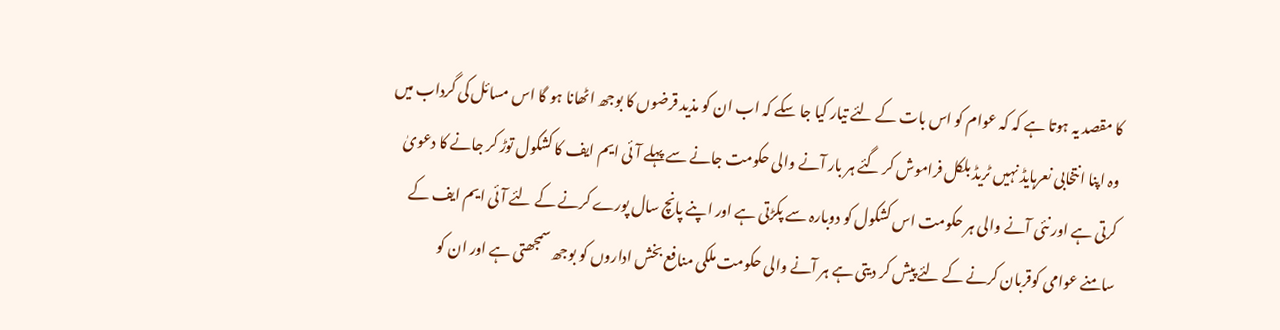کا مقصد یہ ہوتا ہے کہ کہ عوام کو اس بات کے لئے تیار کیا جا سکے کہ اب ان کو مذید قرضوں کا بوجھ اٹھانا ہو گا اس مسائل کی گرداب میں وہ اپنا انتخابی نعرہایڈ نہیں ٹریڈ بلکل فراموش کر گئے ہر بار آنے والی حکومت جانے سے پہلے آئی ایم ایف کا کشکول توڑ کر جانے کا دعویٰ کرتی ہے اور نئی آنے والی ہر حکومت اس کشکول کو دوبارہ سے پکڑتی ہے اور اپنے پانچ سال پورے کرنے کے لئے آئی ایم ایف کے سامنے عوامی کوقربان کرنے کے لئے پیش کر دیتی ہے ہر آنے والی حکومت ملکی منافع بخش اداروں کو بوجھ سمجھتی ہے اور ان کو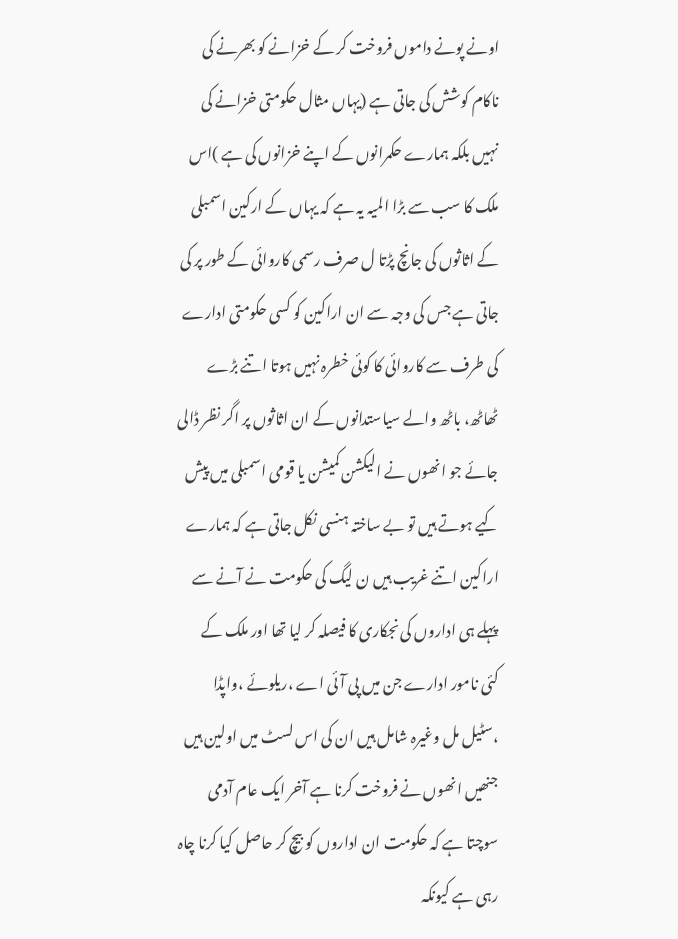اونے پونے داموں فروخت کر کے خزانے کو بھرنے کی ناکام کوشش کی جاتی ہے (یہاں مثال حکومتی خزانے کی نہیں بلکہ ہمارے حکمرانوں کے اپنے خزانوں کی ہے )اس ملک کا سب سے بڑا المیہ یہ ہے کہ یہاں کے ارکین اسمبلی کے اثاثوں کی جانچ پڑتا ل صرف رسمی کاروائی کے طور پر کی جاتی ہے جس کی وجہ سے ان اراکین کو کسی حکومتی ادارے کی طرف سے کاروائی کا کوئی خطرہ نہیں ہوتا اتنے بڑے ٹھاٹھ، باٹھ والے سیاستدانوں کے ان اثاثوں پر اگر نظر ڈالی جائے جو انھوں نے الیکشن کمیشن یا قومی اسمبلی میں پیش کیے ہوتے ہیں تو بے ساختہ ہنسی نکل جاتی ہے کہ ہمارے اراکین اتنے غریب ہیں ن لیگ کی حکومت نے آنے سے پہلے ہی اداروں کی نجکاری کا فیصلہ کر لیا تھا اور ملک کے کئی نامور ادارے جن میں پی آئی اے ،ریلوئے ،واپڈا ،سٹیل مل وغیرہ شامل ہیں ان کی اس لسٹ میں اولین ہیں جنھیں انھوں نے فروخت کرنا ہے آخر ایک عام آدمی سوچتا ہے کہ حکومت ان اداروں کو بیچ کر حاصل کیا کرنا چاہ رہی ہے کیونکہ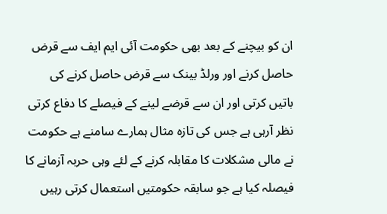ان کو بیچنے کے بعد بھی حکومت آئی ایم ایف سے قرض حاصل کرنے اور ورلڈ بینک سے قرض حاصل کرنے کی باتیں کرتی اور ان سے قرضے لینے کے فیصلے کا دفاع کرتی نظر آرہی ہے جس کی تازہ مثال ہمارے سامنے ہے حکومت نے مالی مشکلات کا مقابلہ کرنے کے لئے وہی حربہ آزمانے کا فیصلہ کیا ہے جو سابقہ حکومتیں استعمال کرتی رہیں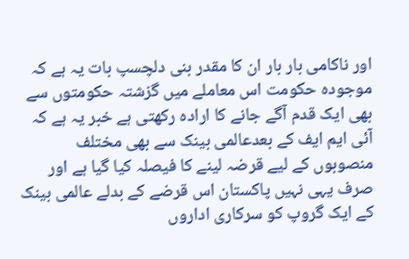اور ناکامی بار بار ان کا مقدر بنی دلچسپ بات یہ ہے کہ موجودہ حکومت اس معاملے میں گزشتہ حکومتوں سے بھی ایک قدم آگے جانے کا ارادہ رکھتی ہے خبر یہ ہے کہ آئی ایم ایف کے بعدعالمی بینک سے بھی مختلف منصوبوں کے لیے قرضہ لینے کا فیصلہ کیا گیا ہے اور صرف یہی نہیں پاکستان اس قرضے کے بدلے عالمی بینک کے ایک گروپ کو سرکاری اداروں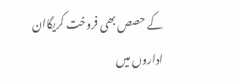کے حصص بھی فروخت کریگاان اداروں میں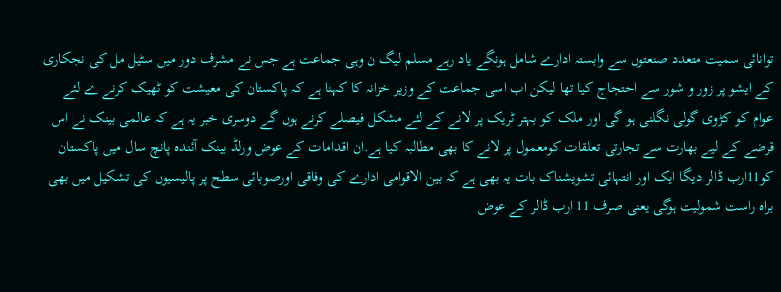توانائی سمیت متعدد صنعتوں سے وابستہ ادارے شامل ہونگے یاد رہے مسلم لیگ ن وہی جماعت ہے جس نے مشرف دور میں سٹیل مل کی نجکاری کے ایشو پر زور و شور سے احتجاج کیا تھا لیکن اب اسی جماعت کے وزیر خزانہ کا کہنا ہے کہ پاکستان کی معیشت کو ٹھیک کرنے ے لئے عوام کو کڑوی گولی نگلنی ہو گی اور ملک کو بہتر ٹریک پر لانے کے لئے مشکل فیصلے کرنے ہوں گے دوسری خبر یہ ہے کہ عالمی بینک نے اس قرضے کے لیے بھارت سے تجارتی تعلقات کومعمول پر لانے کا بھی مطالبہ کیا ہے.ان اقدامات کے عوض ورلڈ بینک آئندہ پانچ سال میں پاکستان کو11ارب ڈالر دیگا ایک اور انتہائی تشویشناک بات یہ بھی ہے کہ بین الاقوامی ادارے کی وفاقی اورصوبائی سطح پر پالیسیوں کی تشکیل میں بھی براہ راست شمولیت ہوگی یعنی صرف 11 ارب ڈالر کے عوض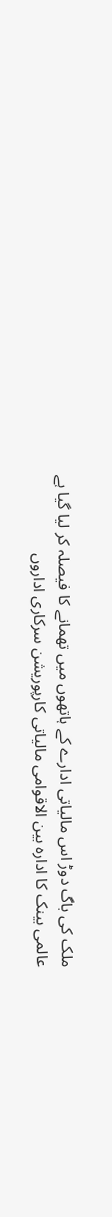ملک کی باگ دوڑ اس مالیاتی ادارے کے ہاتھوں میں تھمانے کا فیصلہ کر لیا گیا ہے عالمی بینک کا ادارہ بین الاقوامی مالیاتی کارپوریشن سرکاری اداروں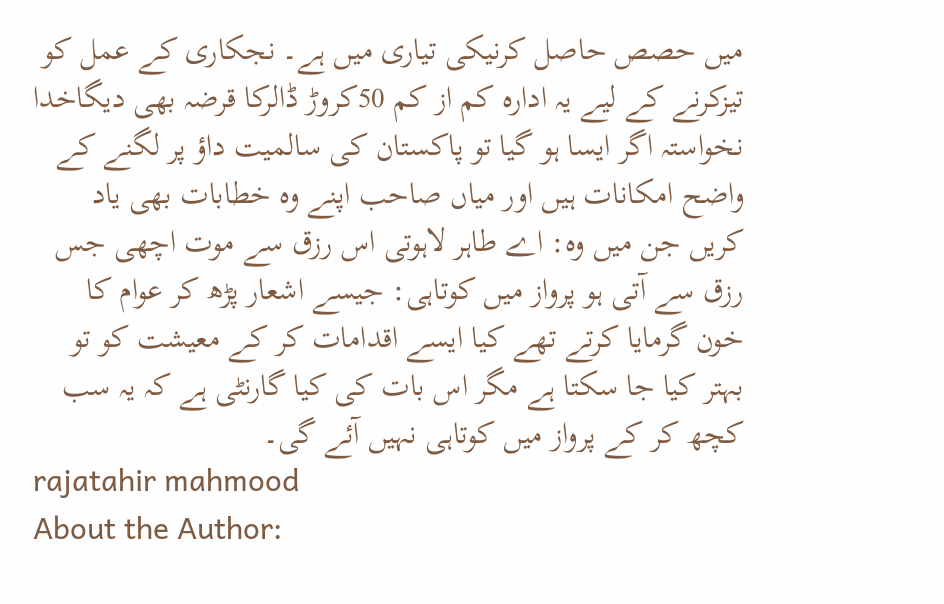میں حصص حاصل کرنیکی تیاری میں ہے۔ نجکاری کے عمل کو تیزکرنے کے لیے یہ ادارہ کم از کم 50کروڑ ڈالرکا قرضہ بھی دیگاخدا نخواستہ اگر ایسا ہو گیا تو پاکستان کی سالمیت داؤ پر لگنے کے واضح امکانات ہیں اور میاں صاحب اپنے وہ خطابات بھی یاد کریں جن میں وہ: اے طاہر لاہوتی اس رزق سے موت اچھی جس رزق سے آتی ہو پرواز میں کوتاہی: جیسے اشعار پڑھ کر عوام کا خون گرمایا کرتے تھے کیا ایسے اقدامات کر کے معیشت کو تو بہتر کیا جا سکتا ہے مگر اس بات کی کیا گارنٹی ہے کہ یہ سب کچھ کر کے پرواز میں کوتاہی نہیں آئے گی۔
rajatahir mahmood
About the Author: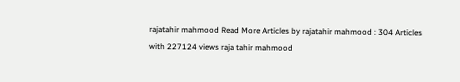rajatahir mahmood Read More Articles by rajatahir mahmood : 304 Articles with 227124 views raja tahir mahmood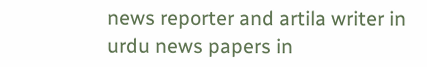news reporter and artila writer in urdu news papers in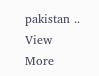pakistan .. View More